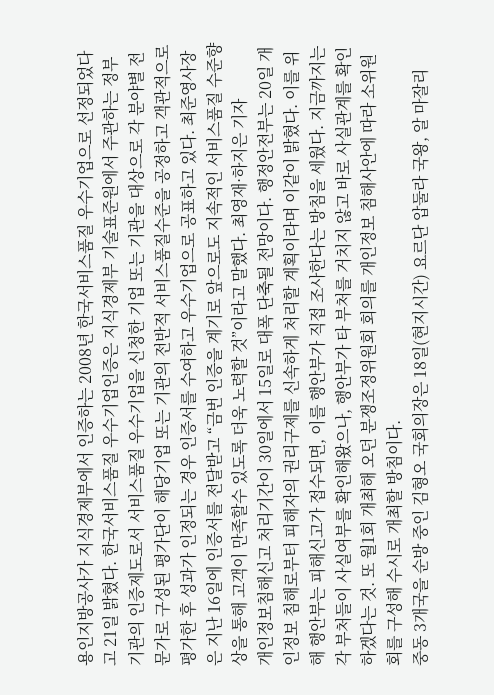용인지방공사가 지식경제부에서 인증하는 2008년 한국서비스품질 우수기업으로 선정되었다고 21일 밝혔다. 한국서비스품질 우수기업인증은 지식경제부 기술표준원에서 주관하는 정부기관의 인증제도로서 서비스품질 우수기업을 신청한 기업 또는 기관을 대상으로 각 분야별 전문가로 구성된 평가단이 해당기업 또는 기관의 전반적 서비스품질수준을 공정하고 객관적으로 평가한 후 성과가 인정되는 경우 인증서를 수여하고 우수기업으로 공표하고 있다. 최준영사장은 지난 16일에 인증서를 전달받고 “금번 인증을 계기로 앞으로도 지속적인 서비스품질 수준향상을 통해 고객이 만족할수 있도록 더욱 노력할 것”이라고 말했다. 최영재·하지은 기자
개인정보침해신고 처리기간이 30일에서 15일로 대폭 단축될 전망이다. 행정안전부는 20일 개인정보 침해로부터 피해자의 권리구제를 신속하게 처리할 계획이라며 이같이 밝혔다. 이를 위해 행안부는 피해신고가 접수되면, 이를 행안부가 직접 조사한다는 방침을 세웠다. 지금까지는 각 부처들이 사실여부를 확인해왔으나, 행안부가 타 부처를 거치지 않고 바로 사실관계를 확인하겠다는 것. 또 월1회 개최해 오던 분쟁조정위원회 회의를 개인정보 침해사안에 따라 소위원회를 구성해 수시로 개최할 방침이다.
중동 3개국을 순방 중인 김형오 국회의장은 18일(현지시간) 요르단 압둘라 국왕, 알 마잘리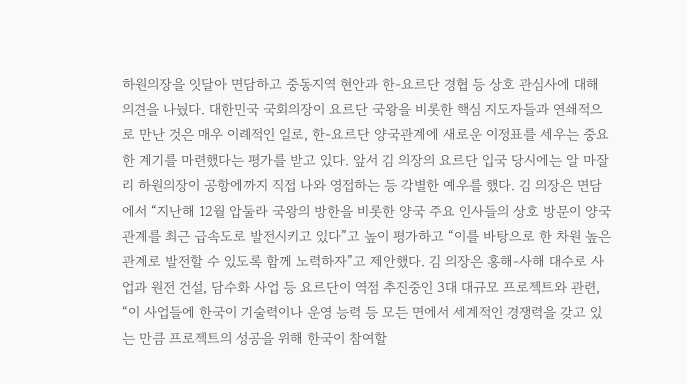하원의장을 잇달아 면담하고 중동지역 현안과 한-요르단 경협 등 상호 관심사에 대해 의견을 나눴다. 대한민국 국회의장이 요르단 국왕을 비롯한 핵심 지도자들과 연쇄적으로 만난 것은 매우 이례적인 일로, 한-요르단 양국관계에 새로운 이정표를 세우는 중요한 계기를 마련했다는 평가를 받고 있다. 앞서 김 의장의 요르단 입국 당시에는 알 마잘리 하원의장이 공항에까지 직접 나와 영접하는 등 각별한 예우를 했다. 김 의장은 면담에서 “지난해 12월 압둘라 국왕의 방한을 비롯한 양국 주요 인사들의 상호 방문이 양국관계를 최근 급속도로 발전시키고 있다”고 높이 평가하고 “이를 바탕으로 한 차원 높은 관계로 발전할 수 있도록 함께 노력하자”고 제안했다. 김 의장은 홍해-사해 대수로 사업과 원전 건설, 담수화 사업 등 요르단이 역점 추진중인 3대 대규모 프로젝트와 관련, “이 사업들에 한국이 기술력이나 운영 능력 등 모든 면에서 세계적인 경쟁력을 갖고 있는 만큼 프로젝트의 성공을 위해 한국이 참여할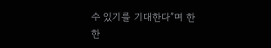수 있기를 기대한다”며 한
한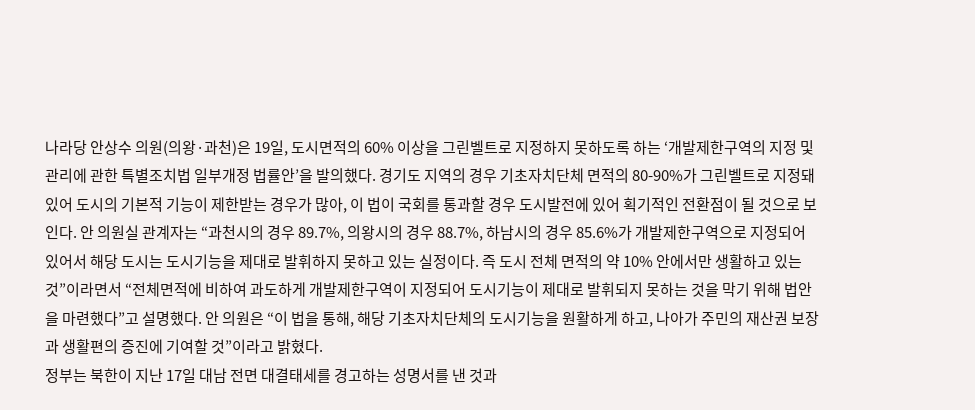나라당 안상수 의원(의왕·과천)은 19일, 도시면적의 60% 이상을 그린벨트로 지정하지 못하도록 하는 ‘개발제한구역의 지정 및 관리에 관한 특별조치법 일부개정 법률안’을 발의했다. 경기도 지역의 경우 기초자치단체 면적의 80-90%가 그린벨트로 지정돼 있어 도시의 기본적 기능이 제한받는 경우가 많아, 이 법이 국회를 통과할 경우 도시발전에 있어 획기적인 전환점이 될 것으로 보인다. 안 의원실 관계자는 “과천시의 경우 89.7%, 의왕시의 경우 88.7%, 하남시의 경우 85.6%가 개발제한구역으로 지정되어 있어서 해당 도시는 도시기능을 제대로 발휘하지 못하고 있는 실정이다. 즉 도시 전체 면적의 약 10% 안에서만 생활하고 있는 것”이라면서 “전체면적에 비하여 과도하게 개발제한구역이 지정되어 도시기능이 제대로 발휘되지 못하는 것을 막기 위해 법안을 마련했다”고 설명했다. 안 의원은 “이 법을 통해, 해당 기초자치단체의 도시기능을 원활하게 하고, 나아가 주민의 재산권 보장과 생활편의 증진에 기여할 것”이라고 밝혔다.
정부는 북한이 지난 17일 대남 전면 대결태세를 경고하는 성명서를 낸 것과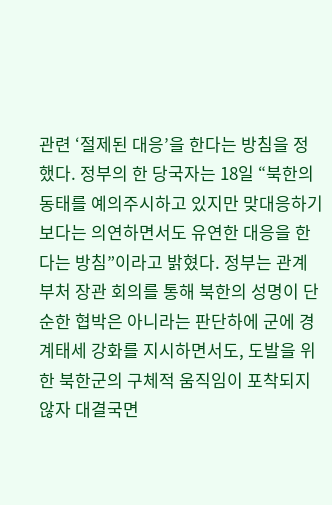관련 ‘절제된 대응’을 한다는 방침을 정했다. 정부의 한 당국자는 18일 “북한의 동태를 예의주시하고 있지만 맞대응하기보다는 의연하면서도 유연한 대응을 한다는 방침”이라고 밝혔다. 정부는 관계부처 장관 회의를 통해 북한의 성명이 단순한 협박은 아니라는 판단하에 군에 경계태세 강화를 지시하면서도, 도발을 위한 북한군의 구체적 움직임이 포착되지 않자 대결국면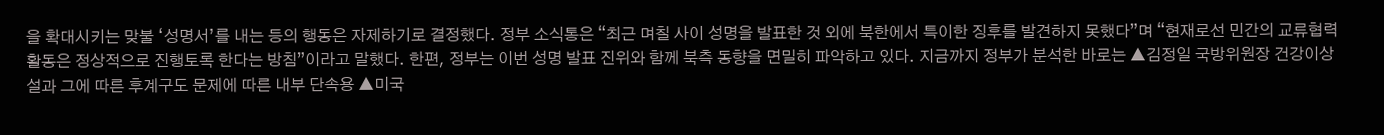을 확대시키는 맞불 ‘성명서’를 내는 등의 행동은 자제하기로 결정했다. 정부 소식통은 “최근 며칠 사이 성명을 발표한 것 외에 북한에서 특이한 징후를 발견하지 못했다”며 “현재로선 민간의 교류협력 활동은 정상적으로 진행토록 한다는 방침”이라고 말했다. 한편, 정부는 이번 성명 발표 진위와 함께 북측 동향을 면밀히 파악하고 있다. 지금까지 정부가 분석한 바로는 ▲김정일 국방위원장 건강이상설과 그에 따른 후계구도 문제에 따른 내부 단속용 ▲미국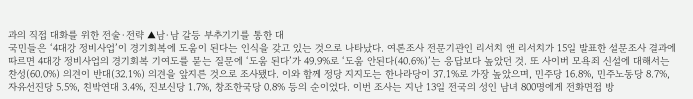과의 직접 대화를 위한 전술·전략 ▲남·남 갈등 부추기기를 통한 대
국민들은 ‘4대강 정비사업’이 경기회복에 도움이 된다는 인식을 갖고 있는 것으로 나타났다. 여론조사 전문기관인 리서치 앤 리서치가 15일 발표한 설문조사 결과에 따르면 4대강 정비사업의 경기회복 기여도를 묻는 질문에 ‘도움 된다’가 49.9%로 ‘도움 안된다(40.6%)’는 응답보다 높았던 것. 또 사이버 모욕죄 신설에 대해서는 찬성(60.0%) 의견이 반대(32.1%) 의견을 앞지른 것으로 조사됐다. 이와 함께 정당 지지도는 한나라당이 37.1%로 가장 높았으며, 민주당 16.8%, 민주노동당 8.7%, 자유선진당 5.5%, 친박연대 3.4%, 진보신당 1.7%, 창조한국당 0.8% 등의 순이었다. 이번 조사는 지난 13일 전국의 성인 남녀 800명에게 전화면접 방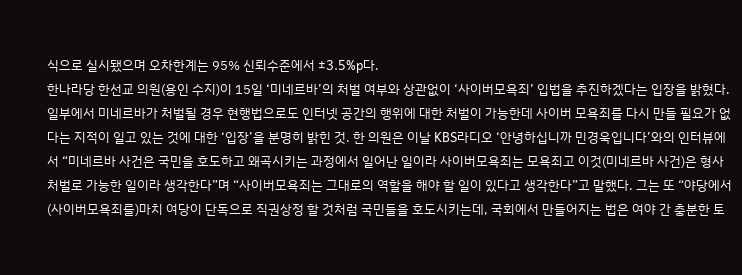식으로 실시됐으며 오차한계는 95% 신뢰수준에서 ±3.5%p다.
한나라당 한선교 의원(용인 수지)이 15일 ‘미네르바’의 처벌 여부와 상관없이 ‘사이버모욕죄’ 입법을 추진하겠다는 입장을 밝혔다. 일부에서 미네르바가 처벌될 경우 현행법으로도 인터넷 공간의 행위에 대한 처벌이 가능한데 사이버 모욕죄를 다시 만들 필요가 없다는 지적이 일고 있는 것에 대한 ‘입장’을 분명히 밝힌 것. 한 의원은 이날 KBS라디오 ‘안녕하십니까 민경욱입니다’와의 인터뷰에서 “미네르바 사건은 국민을 호도하고 왜곡시키는 과정에서 일어난 일이라 사이버모욕죄는 모욕죄고 이것(미네르바 사건)은 형사처벌로 가능한 일이라 생각한다”며 “사이버모욕죄는 그대로의 역할을 해야 할 일이 있다고 생각한다”고 말했다. 그는 또 “야당에서 (사이버모욕죄를)마치 여당이 단독으로 직권상정 할 것처럼 국민들을 호도시키는데, 국회에서 만들어지는 법은 여야 간 충분한 토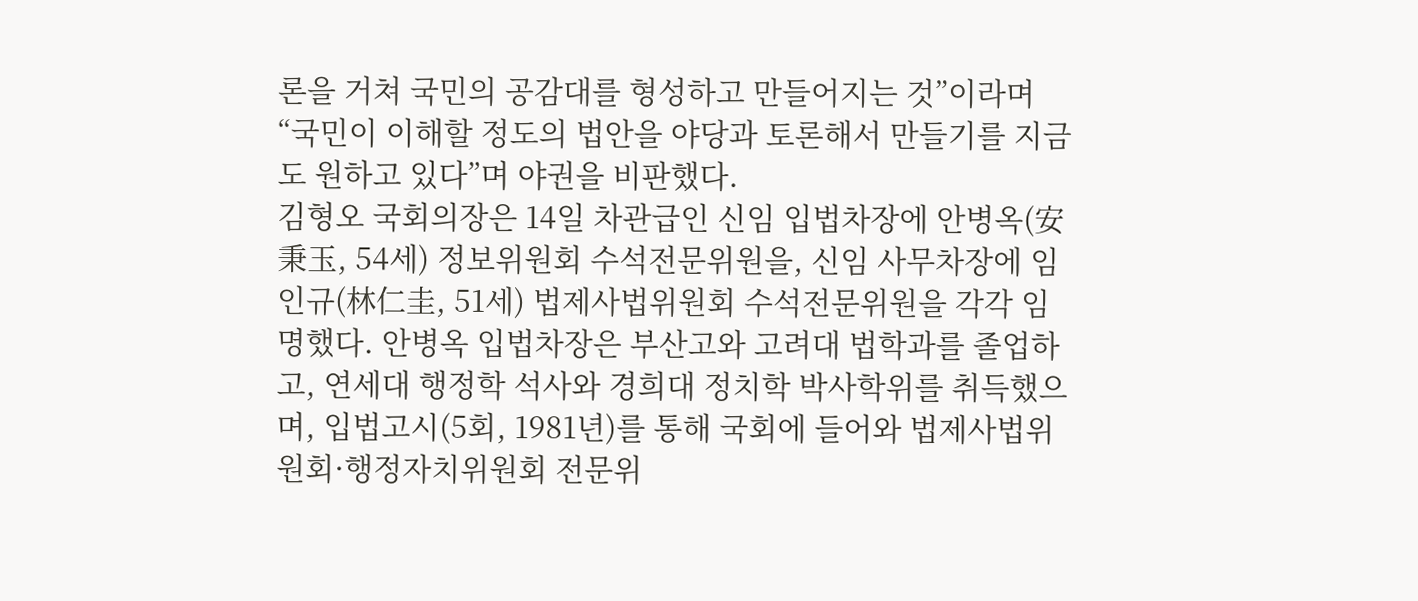론을 거쳐 국민의 공감대를 형성하고 만들어지는 것”이라며 “국민이 이해할 정도의 법안을 야당과 토론해서 만들기를 지금도 원하고 있다”며 야권을 비판했다.
김형오 국회의장은 14일 차관급인 신임 입법차장에 안병옥(安秉玉, 54세) 정보위원회 수석전문위원을, 신임 사무차장에 임인규(林仁圭, 51세) 법제사법위원회 수석전문위원을 각각 임명했다. 안병옥 입법차장은 부산고와 고려대 법학과를 졸업하고, 연세대 행정학 석사와 경희대 정치학 박사학위를 취득했으며, 입법고시(5회, 1981년)를 통해 국회에 들어와 법제사법위원회·행정자치위원회 전문위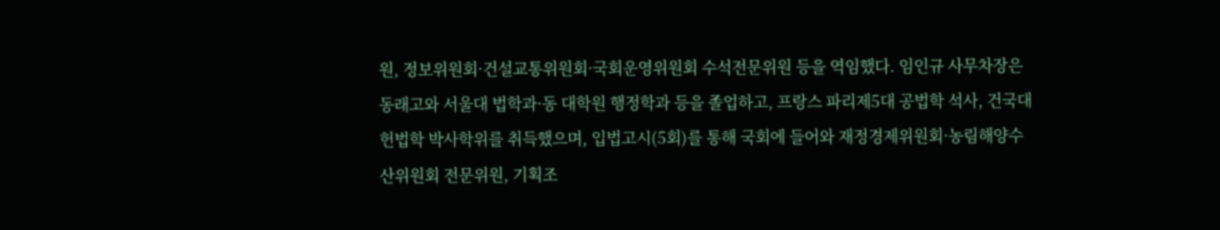원, 정보위원회·건설교통위원회·국회운영위원회 수석전문위원 등을 역임했다. 임인규 사무차장은 동래고와 서울대 법학과·동 대학원 행정학과 등을 졸업하고, 프랑스 파리제5대 공법학 석사, 건국대 헌법학 박사학위를 취득했으며, 입법고시(5회)를 통해 국회에 들어와 재정경제위원회·농림해양수산위원회 전문위원, 기획조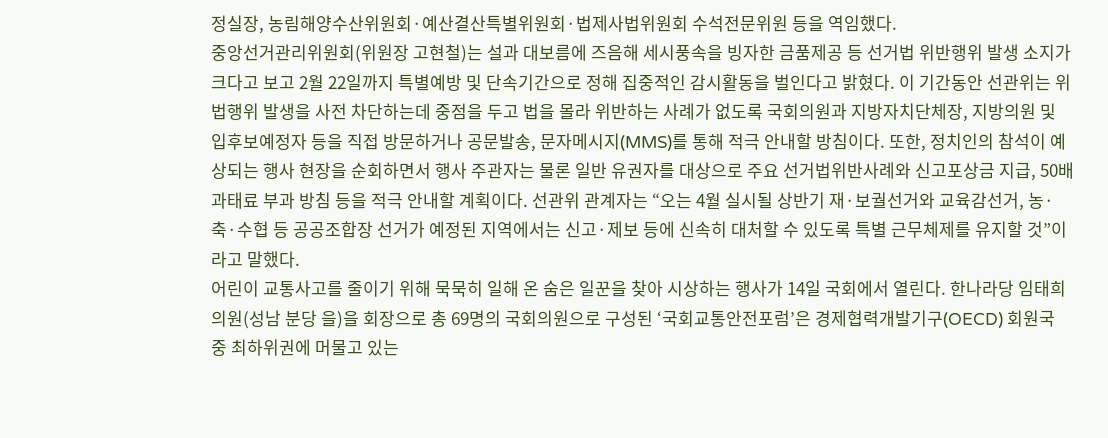정실장, 농림해양수산위원회·예산결산특별위원회·법제사법위원회 수석전문위원 등을 역임했다.
중앙선거관리위원회(위원장 고현철)는 설과 대보름에 즈음해 세시풍속을 빙자한 금품제공 등 선거법 위반행위 발생 소지가 크다고 보고 2월 22일까지 특별예방 및 단속기간으로 정해 집중적인 감시활동을 벌인다고 밝혔다. 이 기간동안 선관위는 위법행위 발생을 사전 차단하는데 중점을 두고 법을 몰라 위반하는 사례가 없도록 국회의원과 지방자치단체장, 지방의원 및 입후보예정자 등을 직접 방문하거나 공문발송, 문자메시지(MMS)를 통해 적극 안내할 방침이다. 또한, 정치인의 참석이 예상되는 행사 현장을 순회하면서 행사 주관자는 물론 일반 유권자를 대상으로 주요 선거법위반사례와 신고포상금 지급, 50배 과태료 부과 방침 등을 적극 안내할 계획이다. 선관위 관계자는 “오는 4월 실시될 상반기 재·보궐선거와 교육감선거, 농·축·수협 등 공공조합장 선거가 예정된 지역에서는 신고·제보 등에 신속히 대처할 수 있도록 특별 근무체제를 유지할 것”이라고 말했다.
어린이 교통사고를 줄이기 위해 묵묵히 일해 온 숨은 일꾼을 찾아 시상하는 행사가 14일 국회에서 열린다. 한나라당 임태희 의원(성남 분당 을)을 회장으로 총 69명의 국회의원으로 구성된 ‘국회교통안전포럼’은 경제협력개발기구(OECD) 회원국 중 최하위권에 머물고 있는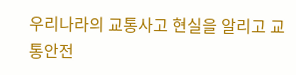우리나라의 교통사고 현실을 알리고 교통안전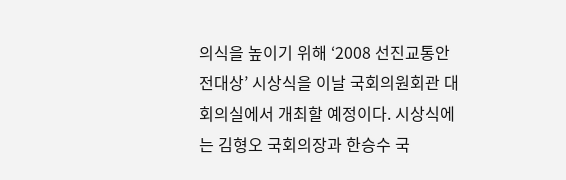의식을 높이기 위해 ‘2008 선진교통안전대상’ 시상식을 이날 국회의원회관 대회의실에서 개최할 예정이다. 시상식에는 김형오 국회의장과 한승수 국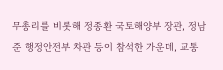무총리를 비롯해 정종환 국토해양부 장관, 정남준 행정안전부 차관 등이 참석한 가운데, 교통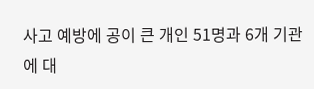사고 예방에 공이 큰 개인 51명과 6개 기관에 대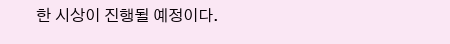한 시상이 진행될 예정이다.